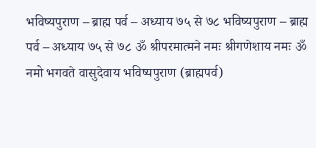भविष्यपुराण – ब्राह्म पर्व – अध्याय ७५ से ७८ भविष्यपुराण – ब्राह्म पर्व – अध्याय ७५ से ७८ ॐ श्रीपरमात्मने नमः श्रीगणेशाय नमः ॐ नमो भगवते वासुदेवाय भविष्यपुराण (ब्राह्मपर्व)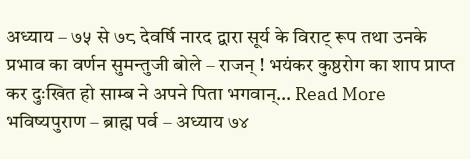अध्याय – ७५ से ७८ देवर्षि नारद द्वारा सूर्य के विराट् रूप तथा उनके प्रभाव का वर्णन सुमन्तुजी बोले – राजन् ! भयंकर कुष्ठरोग का शाप प्राप्त कर दुःखित हो साम्ब ने अपने पिता भगवान्… Read More
भविष्यपुराण – ब्राह्म पर्व – अध्याय ७४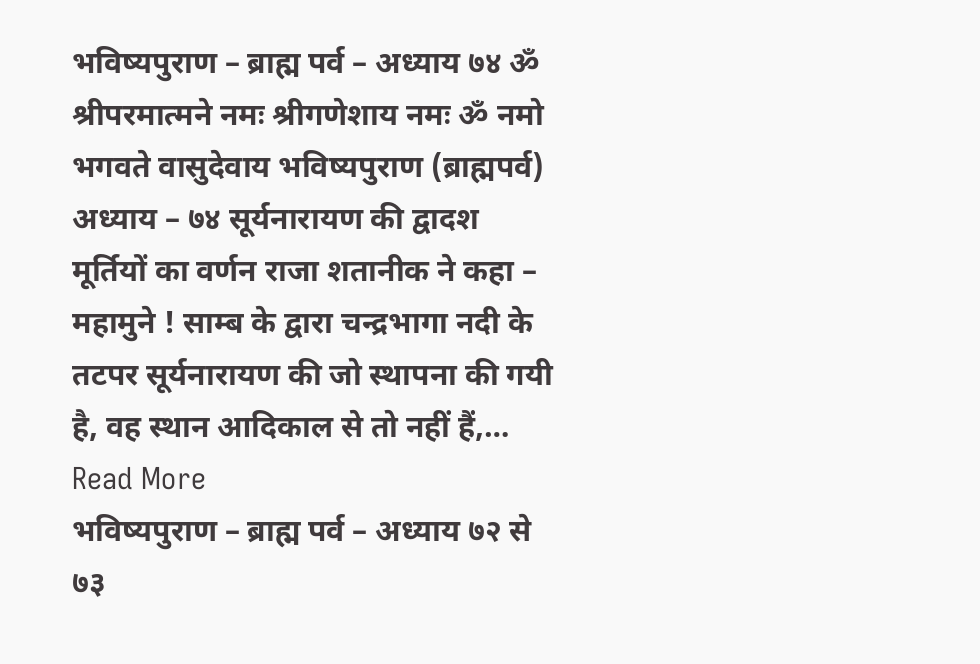भविष्यपुराण – ब्राह्म पर्व – अध्याय ७४ ॐ श्रीपरमात्मने नमः श्रीगणेशाय नमः ॐ नमो भगवते वासुदेवाय भविष्यपुराण (ब्राह्मपर्व) अध्याय – ७४ सूर्यनारायण की द्वादश मूर्तियों का वर्णन राजा शतानीक ने कहा – महामुने ! साम्ब के द्वारा चन्द्रभागा नदी के तटपर सूर्यनारायण की जो स्थापना की गयी है, वह स्थान आदिकाल से तो नहीं हैं,… Read More
भविष्यपुराण – ब्राह्म पर्व – अध्याय ७२ से ७३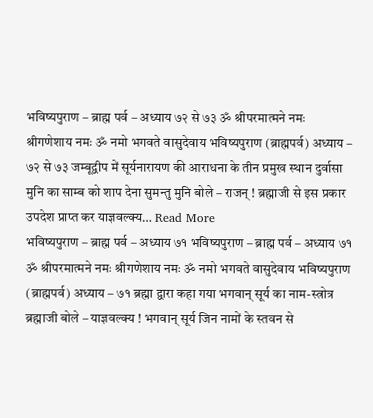भविष्यपुराण – ब्राह्म पर्व – अध्याय ७२ से ७३ ॐ श्रीपरमात्मने नमः श्रीगणेशाय नमः ॐ नमो भगवते वासुदेवाय भविष्यपुराण (ब्राह्मपर्व) अध्याय – ७२ से ७३ जम्बूद्वीप में सूर्यनारायण की आराधना के तीन प्रमुख स्थान दुर्वासा मुनि का साम्ब को शाप देना सुमन्तु मुनि बोले – राजन् ! ब्रह्माजी से इस प्रकार उपदेश प्राप्त कर याज्ञवल्क्य… Read More
भविष्यपुराण – ब्राह्म पर्व – अध्याय ७१ भविष्यपुराण – ब्राह्म पर्व – अध्याय ७१ ॐ श्रीपरमात्मने नमः श्रीगणेशाय नमः ॐ नमो भगवते वासुदेवाय भविष्यपुराण (ब्राह्मपर्व) अध्याय – ७१ ब्रह्मा द्वारा कहा गया भगवान् सूर्य का नाम-स्त्रोत्र ब्रह्माजी बोले – याज्ञवल्क्य ! भगवान् सूर्य जिन नामों के स्तवन से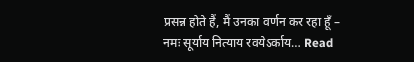प्रसन्न होते हैं, मैं उनका वर्णन कर रहा हूँ – नमः सूर्याय नित्याय रवयेऽर्काय… Read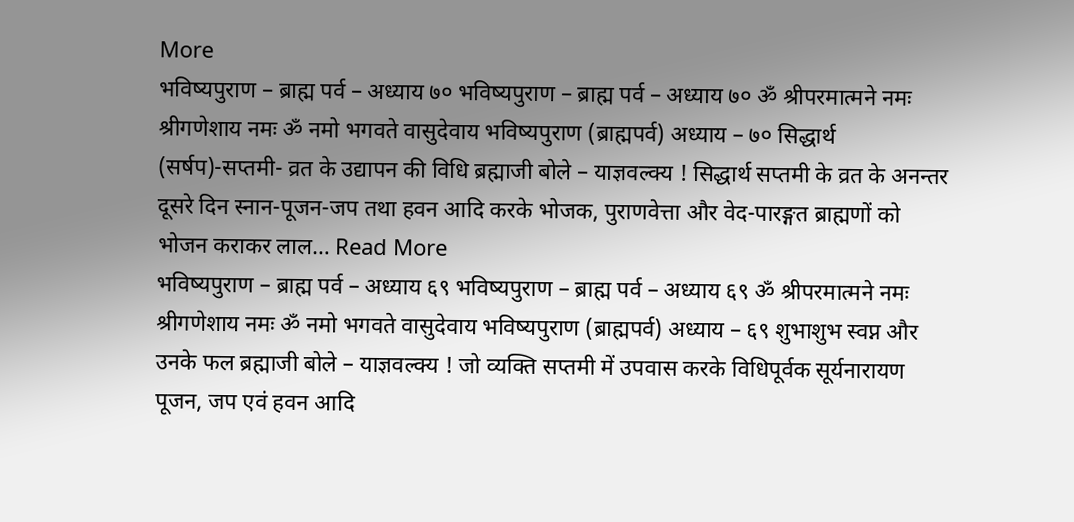More
भविष्यपुराण – ब्राह्म पर्व – अध्याय ७० भविष्यपुराण – ब्राह्म पर्व – अध्याय ७० ॐ श्रीपरमात्मने नमः श्रीगणेशाय नमः ॐ नमो भगवते वासुदेवाय भविष्यपुराण (ब्राह्मपर्व) अध्याय – ७० सिद्धार्थ (सर्षप)-सप्तमी- व्रत के उद्यापन की विधि ब्रह्माजी बोले – याज्ञवल्क्य ! सिद्धार्थ सप्तमी के व्रत के अनन्तर दूसरे दिन स्नान-पूजन-जप तथा हवन आदि करके भोजक, पुराणवेत्ता और वेद-पारङ्गत ब्राह्मणों को भोजन कराकर लाल… Read More
भविष्यपुराण – ब्राह्म पर्व – अध्याय ६९ भविष्यपुराण – ब्राह्म पर्व – अध्याय ६९ ॐ श्रीपरमात्मने नमः श्रीगणेशाय नमः ॐ नमो भगवते वासुदेवाय भविष्यपुराण (ब्राह्मपर्व) अध्याय – ६९ शुभाशुभ स्वप्न और उनके फल ब्रह्माजी बोले – याज्ञवल्क्य ! जो व्यक्ति सप्तमी में उपवास करके विधिपूर्वक सूर्यनारायण पूजन, जप एवं हवन आदि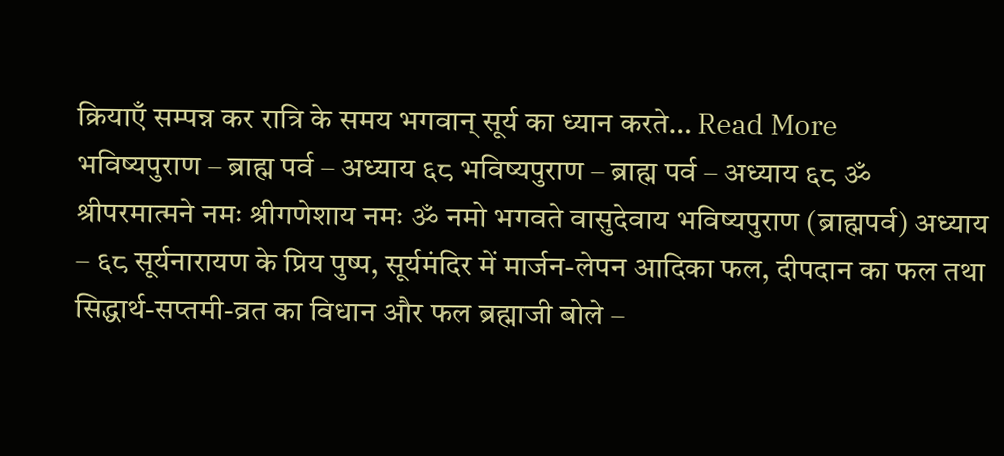क्रियाएँ सम्पन्न कर रात्रि के समय भगवान् सूर्य का ध्यान करते… Read More
भविष्यपुराण – ब्राह्म पर्व – अध्याय ६८ भविष्यपुराण – ब्राह्म पर्व – अध्याय ६८ ॐ श्रीपरमात्मने नमः श्रीगणेशाय नमः ॐ नमो भगवते वासुदेवाय भविष्यपुराण (ब्राह्मपर्व) अध्याय – ६८ सूर्यनारायण के प्रिय पुष्प, सूर्यमंदिर में मार्जन-लेपन आदिका फल, दीपदान का फल तथा सिद्धार्थ-सप्तमी-व्रत का विधान और फल ब्रह्माजी बोले –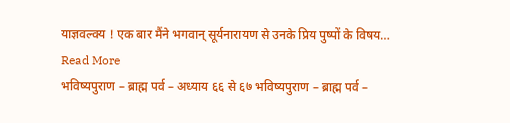याज्ञवल्क्य ! एक बार मैंने भगवान् सूर्यनारायण से उनके प्रिय पुष्पों के विषय… Read More
भविष्यपुराण – ब्राह्म पर्व – अध्याय ६६ से ६७ भविष्यपुराण – ब्राह्म पर्व –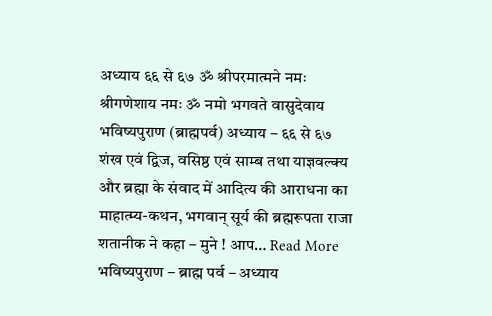अध्याय ६६ से ६७ ॐ श्रीपरमात्मने नमः श्रीगणेशाय नमः ॐ नमो भगवते वासुदेवाय भविष्यपुराण (ब्राह्मपर्व) अध्याय – ६६ से ६७ शंख एवं द्विज, वसिष्ठ एवं साम्ब तथा याज्ञवल्क्य और ब्रह्मा के संवाद में आदित्य की आराधना का माहात्म्य-कथन, भगवान् सूर्य की ब्रह्मरूपता राजा शतानीक ने कहा – मुने ! आप… Read More
भविष्यपुराण – ब्राह्म पर्व – अध्याय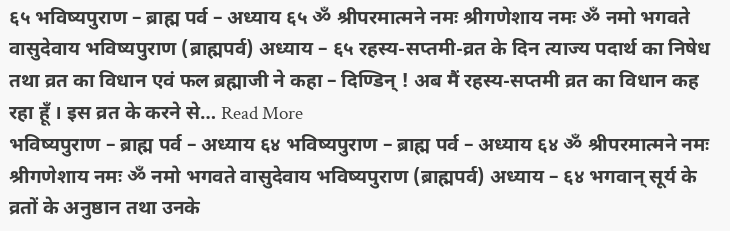६५ भविष्यपुराण – ब्राह्म पर्व – अध्याय ६५ ॐ श्रीपरमात्मने नमः श्रीगणेशाय नमः ॐ नमो भगवते वासुदेवाय भविष्यपुराण (ब्राह्मपर्व) अध्याय – ६५ रहस्य-सप्तमी-व्रत के दिन त्याज्य पदार्थ का निषेध तथा व्रत का विधान एवं फल ब्रह्माजी ने कहा – दिण्डिन् ! अब मैं रहस्य-सप्तमी व्रत का विधान कह रहा हूँ । इस व्रत के करने से… Read More
भविष्यपुराण – ब्राह्म पर्व – अध्याय ६४ भविष्यपुराण – ब्राह्म पर्व – अध्याय ६४ ॐ श्रीपरमात्मने नमः श्रीगणेशाय नमः ॐ नमो भगवते वासुदेवाय भविष्यपुराण (ब्राह्मपर्व) अध्याय – ६४ भगवान् सूर्य के व्रतों के अनुष्ठान तथा उनके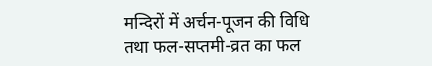मन्दिरों में अर्चन-पूजन की विधि तथा फल-सप्तमी-व्रत का फल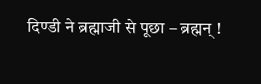दिण्डी ने ब्रह्माजी से पूछा – ब्रह्मन् !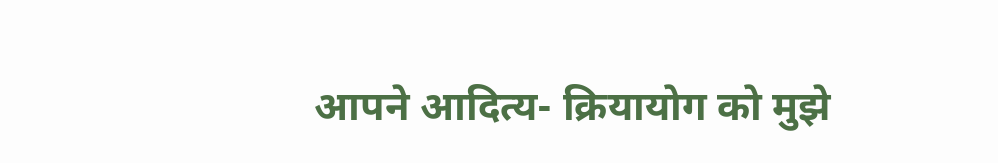आपने आदित्य- क्रियायोग को मुझे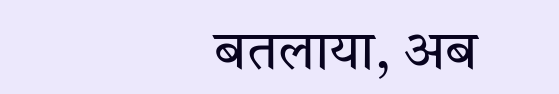बतलाया, अब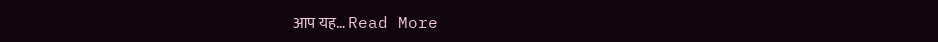आप यह… Read More